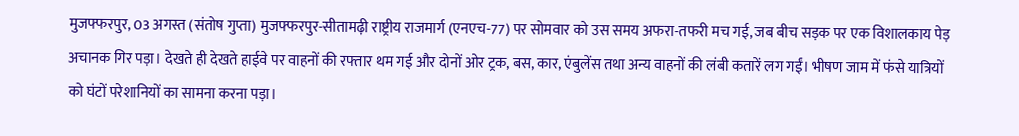मुजफ्फरपुर, 03 अगस्त (संतोष गुप्ता) मुजफ्फरपुर-सीतामढ़ी राष्ट्रीय राजमार्ग (एनएच-77) पर सोमवार को उस समय अफरा-तफरी मच गई, जब बीच सड़क पर एक विशालकाय पेड़ अचानक गिर पड़ा। देखते ही देखते हाईवे पर वाहनों की रफ्तार थम गई और दोनों ओर ट्रक, बस, कार, एंबुलेंस तथा अन्य वाहनों की लंबी कतारें लग गईं। भीषण जाम में फंसे यात्रियों को घंटों परेशानियों का सामना करना पड़ा।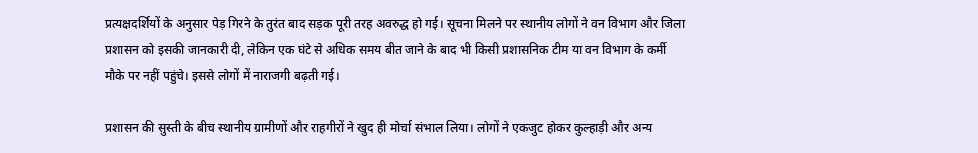प्रत्यक्षदर्शियों के अनुसार पेड़ गिरने के तुरंत बाद सड़क पूरी तरह अवरुद्ध हो गई। सूचना मिलने पर स्थानीय लोगों ने वन विभाग और जिला प्रशासन को इसकी जानकारी दी, लेकिन एक घंटे से अधिक समय बीत जाने के बाद भी किसी प्रशासनिक टीम या वन विभाग के कर्मी मौके पर नहीं पहुंचे। इससे लोगों में नाराजगी बढ़ती गई।

प्रशासन की सुस्ती के बीच स्थानीय ग्रामीणों और राहगीरों ने खुद ही मोर्चा संभाल लिया। लोगों ने एकजुट होकर कुल्हाड़ी और अन्य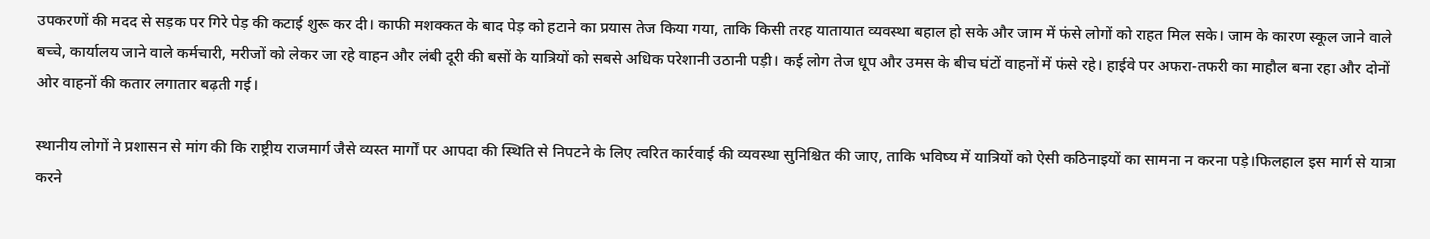उपकरणों की मदद से सड़क पर गिरे पेड़ की कटाई शुरू कर दी। काफी मशक्कत के बाद पेड़ को हटाने का प्रयास तेज किया गया, ताकि किसी तरह यातायात व्यवस्था बहाल हो सके और जाम में फंसे लोगों को राहत मिल सके। जाम के कारण स्कूल जाने वाले बच्चे, कार्यालय जाने वाले कर्मचारी, मरीजों को लेकर जा रहे वाहन और लंबी दूरी की बसों के यात्रियों को सबसे अधिक परेशानी उठानी पड़ी। कई लोग तेज धूप और उमस के बीच घंटों वाहनों में फंसे रहे। हाईवे पर अफरा-तफरी का माहौल बना रहा और दोनों ओर वाहनों की कतार लगातार बढ़ती गई।

स्थानीय लोगों ने प्रशासन से मांग की कि राष्ट्रीय राजमार्ग जैसे व्यस्त मार्गों पर आपदा की स्थिति से निपटने के लिए त्वरित कार्रवाई की व्यवस्था सुनिश्चित की जाए, ताकि भविष्य में यात्रियों को ऐसी कठिनाइयों का सामना न करना पड़े।फिलहाल इस मार्ग से यात्रा करने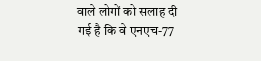वाले लोगों को सलाह दी गई है कि वे एनएच-77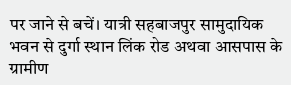पर जाने से बचें। यात्री सहबाजपुर सामुदायिक भवन से दुर्गा स्थान लिंक रोड अथवा आसपास के ग्रामीण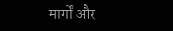मार्गों और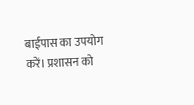बाईपास का उपयोग करें। प्रशासन को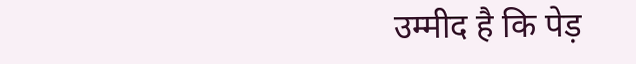उम्मीद है कि पेड़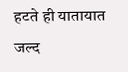हटते ही यातायात जल्द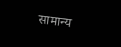सामान्य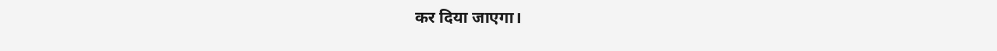कर दिया जाएगा।